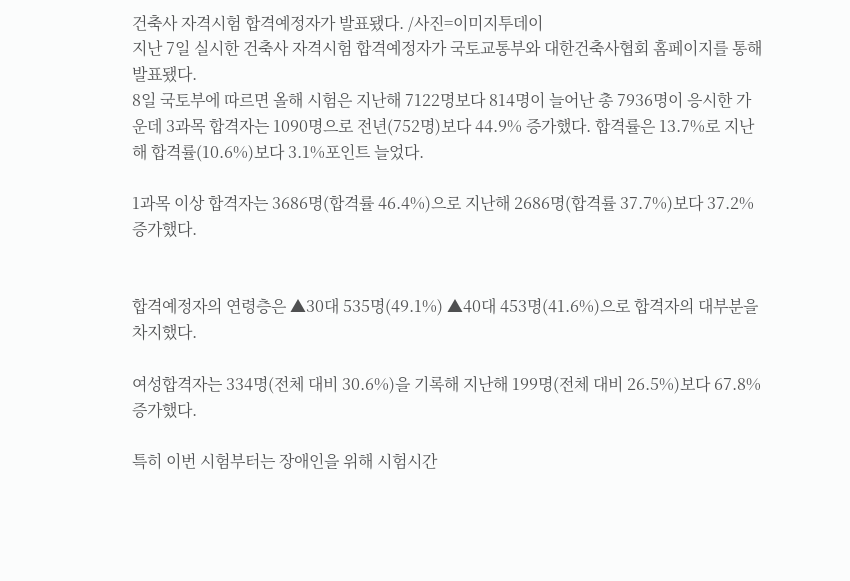건축사 자격시험 합격예정자가 발표됐다. /사진=이미지투데이
지난 7일 실시한 건축사 자격시험 합격예정자가 국토교통부와 대한건축사협회 홈페이지를 통해 발표됐다.
8일 국토부에 따르면 올해 시험은 지난해 7122명보다 814명이 늘어난 총 7936명이 응시한 가운데 3과목 합격자는 1090명으로 전년(752명)보다 44.9% 증가했다. 합격률은 13.7%로 지난해 합격률(10.6%)보다 3.1%포인트 늘었다.

1과목 이상 합격자는 3686명(합격률 46.4%)으로 지난해 2686명(합격률 37.7%)보다 37.2% 증가했다.


합격예정자의 연령층은 ▲30대 535명(49.1%) ▲40대 453명(41.6%)으로 합격자의 대부분을 차지했다.

여성합격자는 334명(전체 대비 30.6%)을 기록해 지난해 199명(전체 대비 26.5%)보다 67.8% 증가했다.

특히 이번 시험부터는 장애인을 위해 시험시간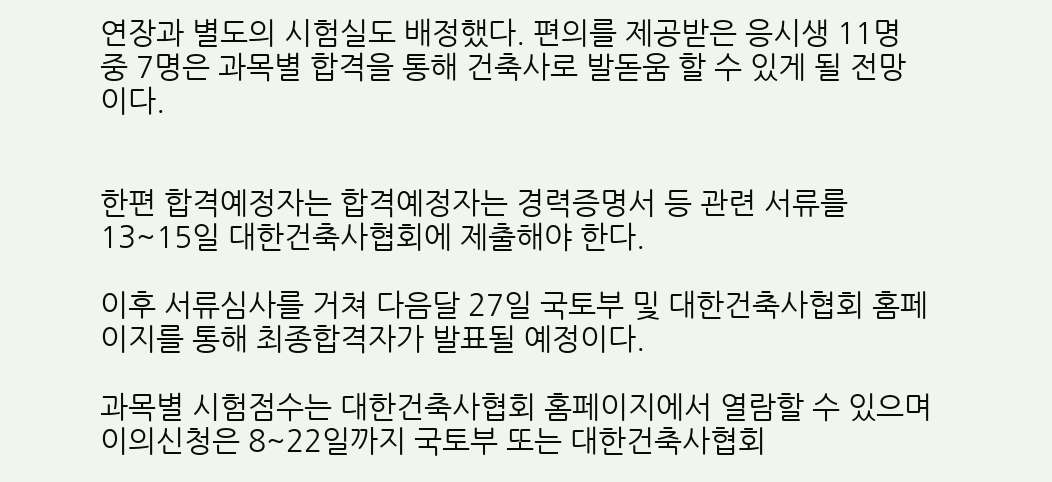연장과 별도의 시험실도 배정했다. 편의를 제공받은 응시생 11명 중 7명은 과목별 합격을 통해 건축사로 발돋움 할 수 있게 될 전망이다.


한편 합격예정자는 합격예정자는 경력증명서 등 관련 서류를 13~15일 대한건축사협회에 제출해야 한다.

이후 서류심사를 거쳐 다음달 27일 국토부 및 대한건축사협회 홈페이지를 통해 최종합격자가 발표될 예정이다.

과목별 시험점수는 대한건축사협회 홈페이지에서 열람할 수 있으며 이의신청은 8~22일까지 국토부 또는 대한건축사협회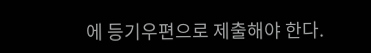에 등기우편으로 제출해야 한다.